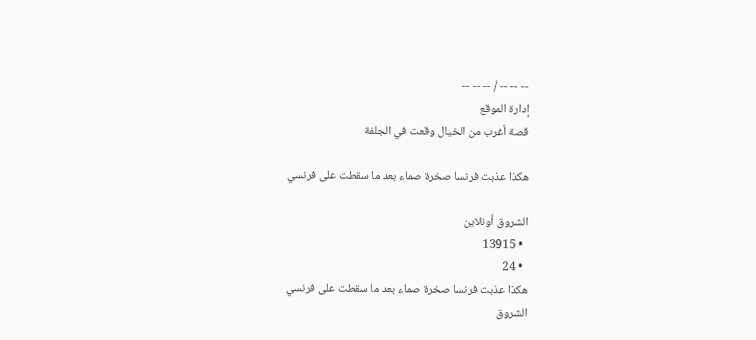-- -- -- / -- -- --
إدارة الموقع
قصة أغرب من الخيال وقعت في الجلفة

هكذا عذبت فرنسا صخرة صماء بعد ما سقطت على فرنسي

الشروق أونلاين
  • 13915
  • 24
هكذا عذبت فرنسا صخرة صماء بعد ما سقطت على فرنسي
الشروق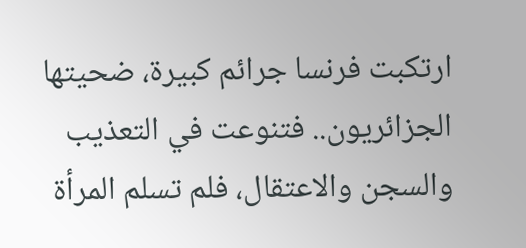ارتكبت فرنسا جرائم كبيرة، ضحيتها الجزائريون.. فتنوعت في التعذيب والسجن والاعتقال، فلم تسلم المرأة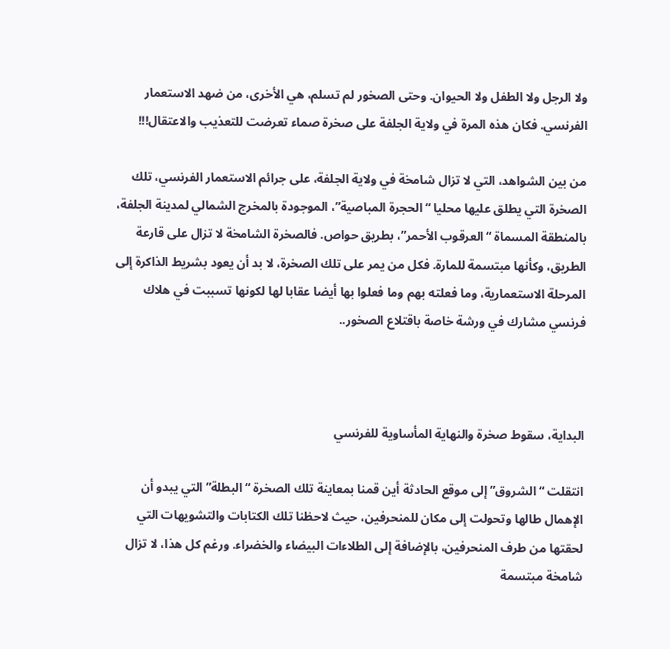ولا الرجل ولا الطفل ولا الحيوان. وحتى الصخور لم تسلم، هي الأخرى، من ضهد الاستعمار الفرنسي. فكان هذه المرة في ولاية الجلفة على صخرة صماء تعرضت للتعذيب والاعتقال!!!

من بين الشواهد، التي لا تزال شامخة في ولاية الجلفة، على جرائم الاستعمار الفرنسي، تلك الصخرة التي يطلق عليها محليا “الحجرة المباصية”، الموجودة بالمخرج الشمالي لمدينة الجلفة، بالمنطقة المسماة “العرقوب الأحمر”، بطريق حواص. فالصخرة الشامخة لا تزال على قارعة الطريق، وكأنها مبتسمة للمارة. فكل من يمر على تلك الصخرة، لا بد أن يعود بشريط الذاكرة إلى المرحلة الاستعمارية، وما فعلته بهم وما فعلوا بها أيضا عقابا لها لكونها تسببت في هلاك فرنسي مشارك في ورشة خاصة باقتلاع الصخور..



البداية، سقوط صخرة والنهاية المأساوية للفرنسي

انتقلت “الشروق” إلى موقع الحادثة أين قمنا بمعاينة تلك الصخرة “البطلة” التي يبدو أن الإهمال طالها وتحولت إلى مكان للمنحرفين، حيث لاحظنا تلك الكتابات والتشويهات التي لحقتها من طرف المنحرفين، بالإضافة إلى الطلاءات البيضاء والخضراء. ورغم كل هذا، لا تزال شامخة مبتسمة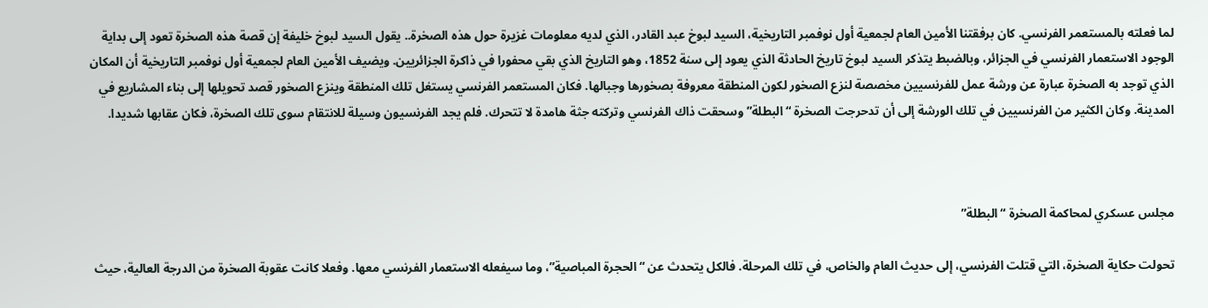لما فعلته بالمستعمر الفرنسي. كان برفقتنا الأمين العام لجمعية أول نوفمبر التاريخية، السيد لبوخ عبد القادر، الذي لديه معلومات غزيرة حول هذه الصخرة.. يقول السيد لبوخ خليفة إن قصة هذه الصخرة تعود إلى بداية الوجود الاستعمار الفرنسي في الجزائر، وبالضبط يتذكر السيد لبوخ تاريخ الحادثة الذي يعود إلى سنة 1852، وهو التاريخ الذي بقي محفورا في ذاكرة الجزائريين. ويضيف الأمين العام لجمعية أول نوفمبر التاريخية أن المكان الذي توجد به الصخرة عبارة عن ورشة عمل للفرنسيين مخصصة لنزع الصخور لكون المنطقة معروفة بصخورها وجبالها. فكان المستعمر الفرنسي يستغل تلك المنطقة وينزع الصخور قصد تحويلها إلى بناء المشاريع في المدينة. وكان الكثير من الفرنسيين في تلك الورشة إلى أن تدحرجت الصخرة “البطلة” وسحقت ذاك الفرنسي وتركته جثة هامدة لا تتحرك. فلم يجد الفرنسيون وسيلة للانتقام سوى تلك الصخرة، فكان عقابها شديدا.



مجلس عسكري لمحاكمة الصخرة “البطلة”

تحولت حكاية الصخرة، التي قتلت الفرنسي، إلى حديث العام والخاص، في تلك المرحلة. فالكل يتحدث عن “الحجرة المباصية”، وما سيفعله الاستعمار الفرنسي معها. وفعلا كانت عقوبة الصخرة من الدرجة العالية، حيث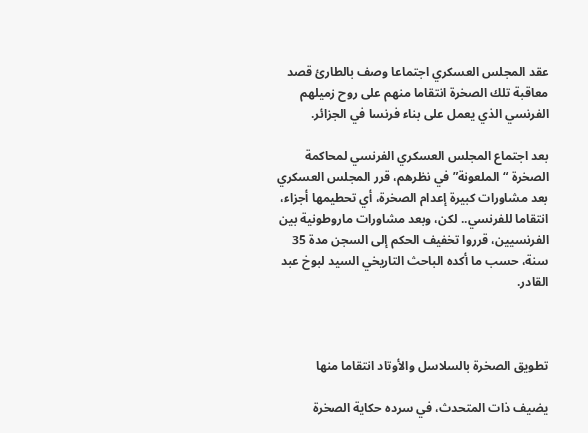عقد المجلس العسكري اجتماعا وصف بالطارئ قصد معاقبة تلك الصخرة انتقاما منهم على روح زميلهم الفرنسي الذي يعمل على بناء فرنسا في الجزائر.

بعد اجتماع المجلس العسكري الفرنسي لمحاكمة الصخرة “الملعونة” في نظرهم، قرر المجلس العسكري بعد مشاورات كبيرة إعدام الصخرة، أي تحطيمها أجزاء، انتقاما للفرنسي.. لكن، وبعد مشاورات ماروطونية بين الفرنسيين، قرروا تخفيف الحكم إلى السجن مدة 35 سنة، حسب ما أكده الباحث التاريخي السيد لبوخ عبد القادر.



تطويق الصخرة بالسلاسل والأوتاد انتقاما منها

يضيف ذات المتحدث، في سرده حكاية الصخرة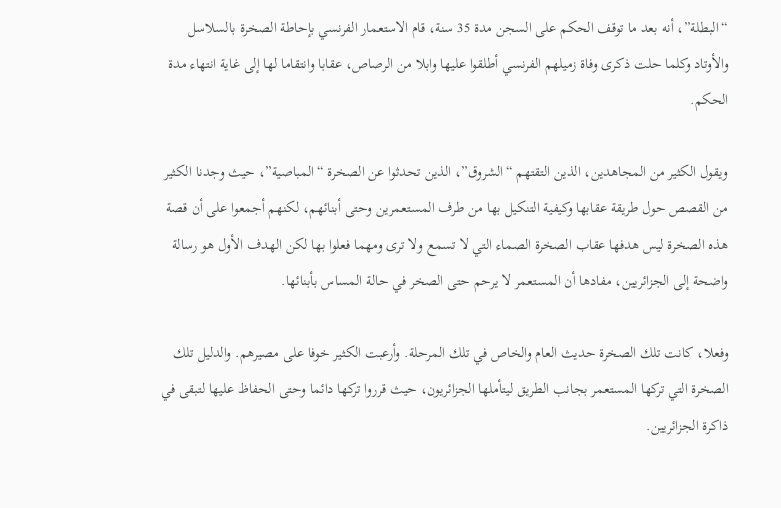“البطلة”، أنه بعد ما توقف الحكم على السجن مدة 35 سنة، قام الاستعمار الفرنسي بإحاطة الصخرة بالسلاسل والأوتاد وكلما حلت ذكرى وفاة زميلهم الفرنسي أطلقوا عليها وابلا من الرصاص، عقابا وانتقاما لها إلى غاية انتهاء مدة الحكم.

ويقول الكثير من المجاهدين، الذين التقتهم “الشروق”، الذين تحدثوا عن الصخرة “المباصية”، حيث وجدنا الكثير من القصص حول طريقة عقابها وكيفية التنكيل بها من طرف المستعمرين وحتى أبنائهم، لكنهم أجمعوا على أن قصة هذه الصخرة ليس هدفها عقاب الصخرة الصماء التي لا تسمع ولا ترى ومهما فعلوا بها لكن الهدف الأول هو رسالة واضحة إلى الجزائريين، مفادها أن المستعمر لا يرحم حتى الصخر في حالة المساس بأبنائها.

وفعلا، كانت تلك الصخرة حديث العام والخاص في تلك المرحلة. وأرعبت الكثير خوفا على مصيرهم. والدليل تلك الصخرة التي تركها المستعمر بجانب الطريق ليتأملها الجزائريون، حيث قرروا تركها دائما وحتى الحفاظ عليها لتبقى في ذاكرة الجزائريين.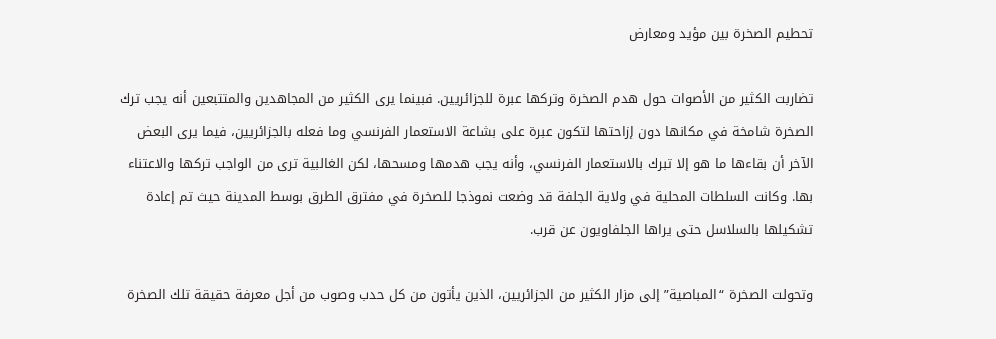تحطيم الصخرة بين مؤيد ومعارض

تضاربت الكثير من الأصوات حول هدم الصخرة وتركها عبرة للجزائريين. فبينما يرى الكثير من المجاهدين والمتتبعين أنه يجب ترك الصخرة شامخة في مكانها دون إزاحتها لتكون عبرة على بشاعة الاستعمار الفرنسي وما فعله بالجزائريين، فيما يرى البعض الآخر أن بقاءها ما هو إلا تبرك بالاستعمار الفرنسي، وأنه يجب هدمها ومسحها، لكن الغالبية ترى من الواجب تركها والاعتناء بها. وكانت السلطات المحلية في ولاية الجلفة قد وضعت نموذجا للصخرة في مفترق الطرق بوسط المدينة حيث تم إعادة تشكيلها بالسلاسل حتى يراها الجلفاويون عن قرب.

وتحولت الصخرة “المباصية” إلى مزار الكثير من الجزائريين، الذين يأتون من كل حدب وصوب من أجل معرفة حقيقة تلك الصخرة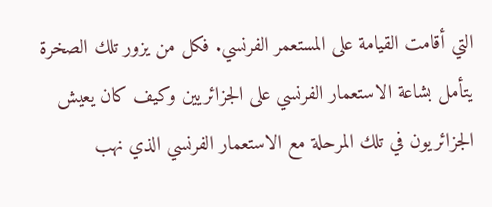التي أقامت القيامة على المستعمر الفرنسي. فكل من يزور تلك الصخرة يتأمل بشاعة الاستعمار الفرنسي على الجزائريين وكيف كان يعيش الجزائريون في تلك المرحلة مع الاستعمار الفرنسي الذي نهب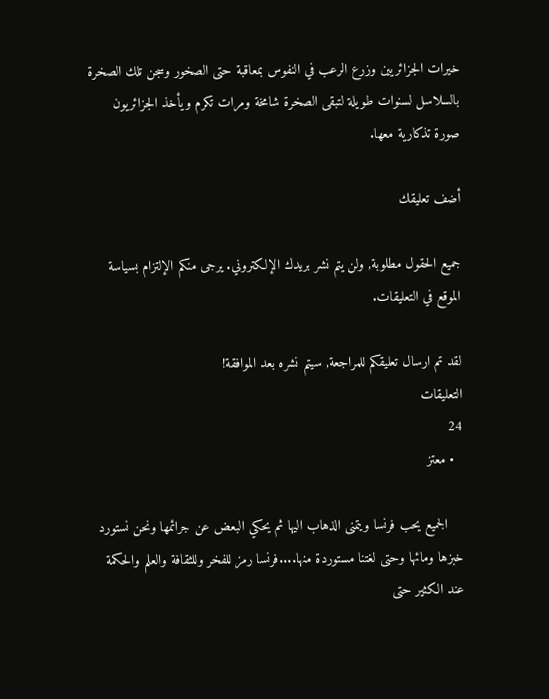خيرات الجزائريين وزرع الرعب في النفوس بمعاقبة حتى الصخور وسجن تلك الصخرة بالسلاسل لسنوات طويلة لتبقى الصخرة شامخة ومرات تكرم ويأخذ الجزائريون صورة تذكارية معها.

أضف تعليقك

جميع الحقول مطلوبة, ولن يتم نشر بريدك الإلكتروني. يرجى منكم الإلتزام بسياسة الموقع في التعليقات.

لقد تم ارسال تعليقكم للمراجعة, سيتم نشره بعد الموافقة!
التعليقات
24
  • معتز

    الجميع يحب فرنسا ويتمنى الذهاب اليها ثم يحكي البعض عن جرائمها ونحن نستورد خبزها ومائها وحتى لغتنا مستوردة منها....فرنسا رمز للفخر وللثقافة والعلم والحكمة عند الكثير حتى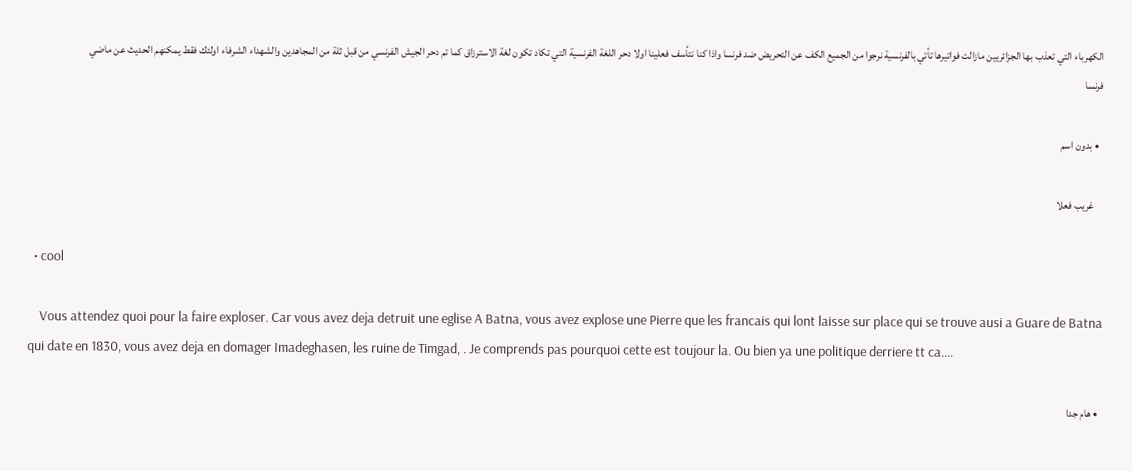الكهرباء التي تعذب بها الجزائريين مازالت فواتيرها تأتي بالفرنسية نرجوا من الجميع الكف عن التحريض ضد فرنسا واذا كنا نتأسف فعلينا اولا دحر اللغة الفرنسية التي تكاد تكون لغة الاسترزاق كما تم دحر الجيش الفرنسي من قبل ثلة من المجاهدين والشهداء الشرفاء اولئك فقط يمكنهم الحديث عن ماضي فرنسا

  • بدون اسم

    غريب فعلا

  • cool

    Vous attendez quoi pour la faire exploser. Car vous avez deja detruit une eglise A Batna, vous avez explose une Pierre que les francais qui lont laisse sur place qui se trouve ausi a Guare de Batna qui date en 1830, vous avez deja en domager Imadeghasen, les ruine de Timgad, . Je comprends pas pourquoi cette est toujour la. Ou bien ya une politique derriere tt ca....

  • هام جدا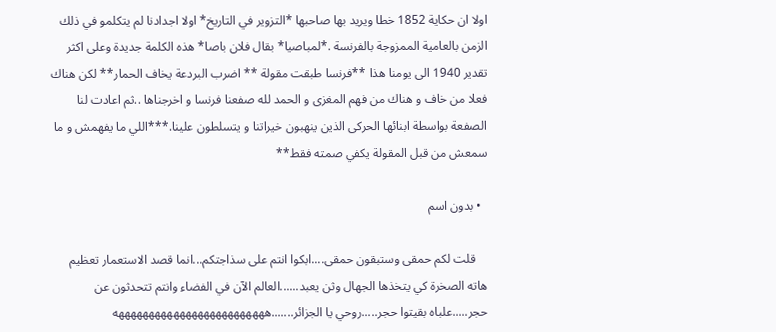اولا ان حكاية 1852 خطا ويريد بها صاحبها *التزوير في التاريخ* اولا اجدادنا لم يتكلمو في ذلك الزمن بالعامية الممزوجة بالفرنسة .*لمباصيا* بقال فلان باصا* هذه الكلمة جديدة وعلى اكثر تقدير 1940 الى يومنا هذا **فرنسا طبقت مقولة ** اضرب البردعة يخاف الحمار** لكن هناك فعلا من خاف و هناك من فهم المغزى و الحمد لله صفعنا فرنسا و اخرجناها ..ثم اعادت لنا الصفعة بواسطة ابنائها الحركى الذين ينهبون خيراتنا و يتسلطون علينا.***اللي ما يفهمش و ما سمعش من قبل المقولة يكفي صمته فقط**

  • بدون اسم

    قلت لكم حمقى وستبقون حمقى....ابكوا انتم على سذاجتكم...انما قصد الاستعمار تعظيم هاته الصخرة كي يتخذها الجهال وثن يعبد......العالم الآن في الفضاء وانتم تتحدثون عن حجر.....علباه بقيتوا حجر.....روحي يا الجزائر.......هههههههههههههههههههههههههه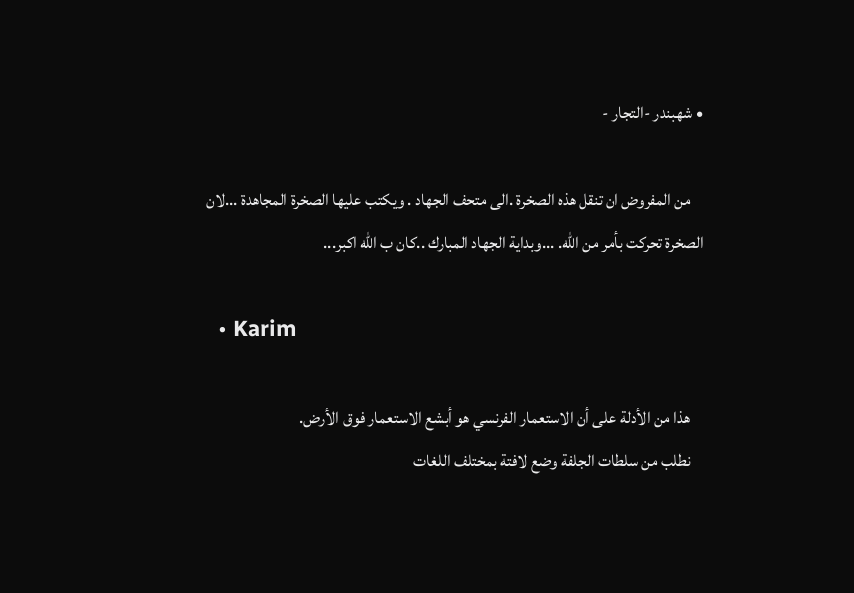• شهبندر -التجار -

    من المفروض ان تنقل هذه الصخرة .الى متحف الجهاد . ويكتب عليها الصخرة المجاهدة ...لان الصخرة تحركت بأمر من الله. ...وبداية الجهاد المبارك ..كان ب الله اكبر...

  • Karim

    هذا من الأدلة على أن الاستعمار الفرنسي هو أبشع الاستعمار فوق الأرض.
    نطلب من سلطات الجلفة وضع لافتة بمختلف اللغات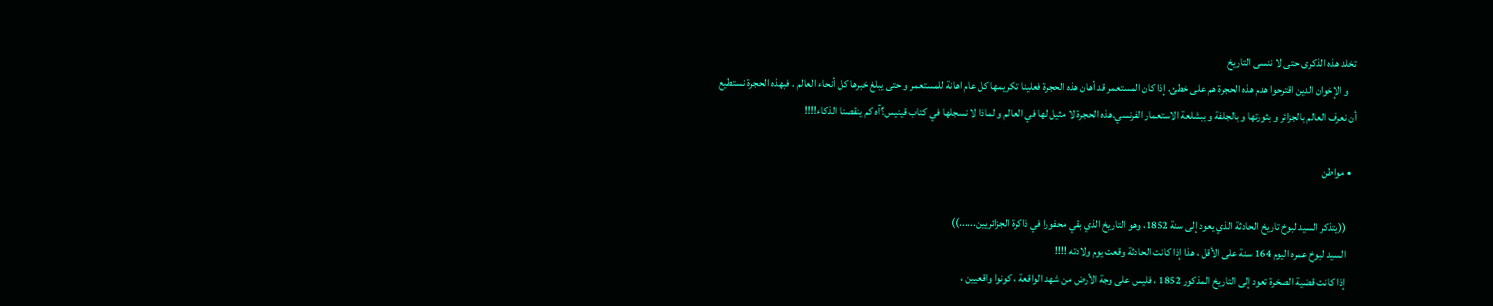تخلد هذه الذكرى حتى لا ننسى التاريخ
    و الإخوان الدين اقترحوا هدم هذه الحجرة هم على خطئ. إذا كان المستعمر قد أهان هذه الحجرة فعلينا تكريمها كل عام اهانة للمستعمر و حتى يبلغ خبرها كل أنحاء العالم . فبهذه الحجرة نستطيع أن نعرف العالم بالجزائر و بثورتها و بالجلفة و ببشلعة الاستعمار الفرنسي.هذه الحجرة لا مثيل لها في العالم و لماذا لا نسجلها في كتاب قينيس؟آه كم ينقصنا الذكاء!!!!

  • مواطن

    ((يتذكر السيد لبوخ تاريخ الحادثة الذي يعود إلى سنة 1852، وهو التاريخ الذي بقي محفورا في ذاكرة الجزائريين......))
    السيد لبوخ عمره اليوم 164 سنة على الأقل ، هذا إذا كانت الحادثة وقعت يوم ولادته !!!!
    إذا كانت قضية الصخرة تعود إلى التاريخ المذكور 1852 ، فليس على وجة الأرض من شهد الواقعة ، كونوا واقعيين ،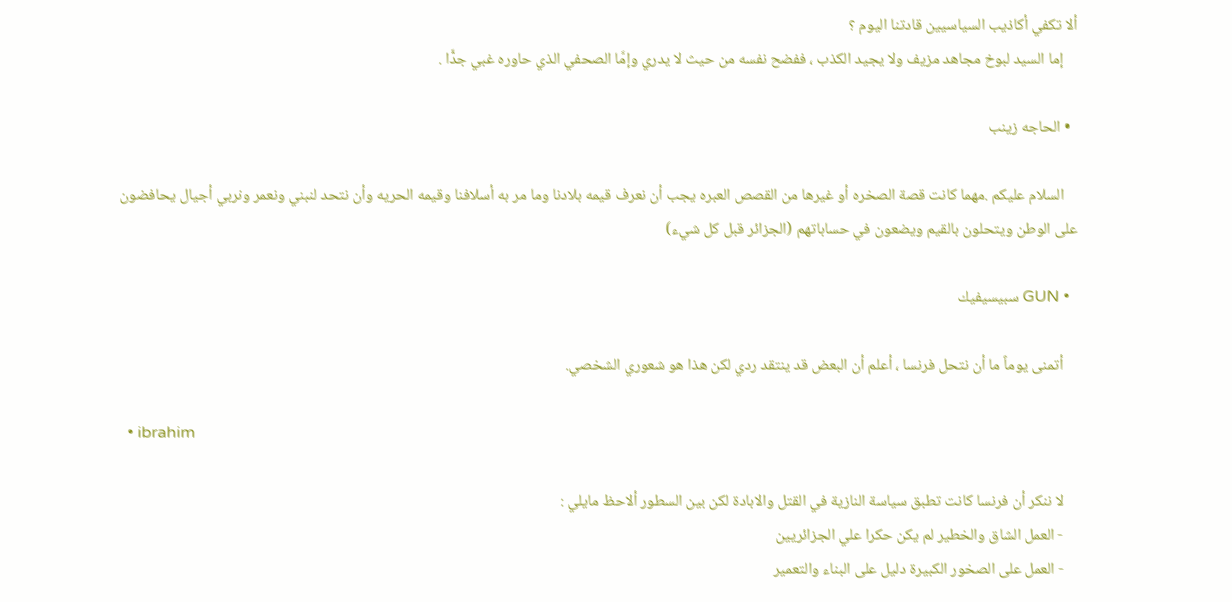ألا تكفي أكاذيب السياسيين قادتنا اليوم ؟
    إما السيد لبوخ مجاهد مزيف ولا يجيد الكذب ، ففضح نفسه من حيث لا يدري وإمَّا الصحفي الذي حاوره غبي جدًّا .

  • الحاجه زينب

    السلام عليكم .مهما كانت قصة الصخره أو غيرها من القصص العبره يجب أن نعرف قيمه بلادنا وما مر به أسلافنا وقيمه الحريه وأن نتحد لنبني ونعمر ونربي أجيال يحافضون على الوطن ويتحلون بالقيم ويضعون في حساباتهم (الجزائر قبل كل شيء)

  • GUN سبيسيفيك

    أتمنى يوماً ما أن نتحل فرنسا ، أعلم أن البعض قد ينتقد ردي لكن هذا هو شعوري الشخصي.

  • ibrahim

    لا ننكر أن فرنسا كانت تطبق سياسة النازية في القتل والابادة لكن بين السطور ألاحظ مايلي :
    - العمل الشاق والخطير لم يكن حكرا علي الجزائريين
    - العمل على الصخور الكبيرة دليل على البناء والتعمير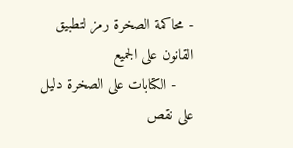- محاكمة الصخرة رمز لتطبيق القانون على الجميع
    - الكتابات على الصخرة دليل على نقص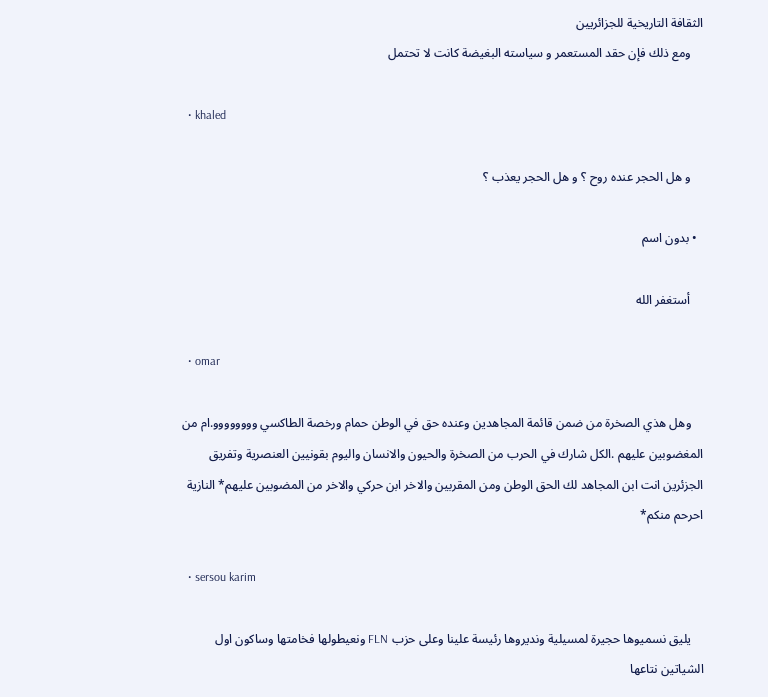الثقافة التاريخية للجزائريين
    ومع ذلك فإن حقد المستعمر و سياسته البغيضة كانت لا تحتمل

  • khaled

    و هل الحجر عنده روح ؟ و هل الحجر يعذب ؟

  • بدون اسم

    أستغفر الله

  • omar

    وهل هذي الصخرة من ضمن قائمة المجاهدين وعنده حق في الوطن حمام ورخصة الطاكسي وووووووو.ام من المغضوبين عليهم .الكل شارك في الحرب من الصخرة والحيون والانسان واليوم بقونيين العنصرية وتفريق الجزئرين انت ابن المجاهد لك الحق الوطن ومن المقربين والاخر ابن حركي والاخر من المضوبين عليهم* النازية احرحم منكم*

  • sersou karim

    يليق نسميوها حجيرة لمسيلية ونديروها رئيسة علينا وعلى حزب FLN ونعيطولها فخامتها وساكون اول الشياتين نتاعها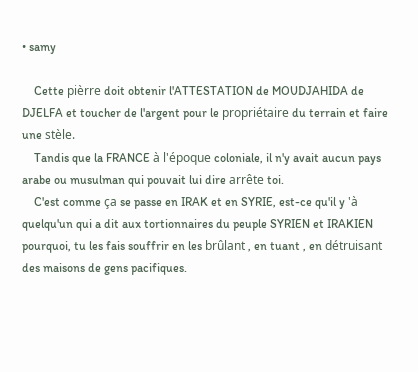• samy

    Cette pièrre doit obtenir l'ATTESTATION de MOUDJAHIDA de DJELFA et toucher de l'argent pour le propriétaire du terrain et faire une stèle.
    Tandis que la FRANCE à l'époque coloniale, il n'y avait aucun pays arabe ou musulman qui pouvait lui dire arrête toi.
    C'est comme ça se passe en IRAK et en SYRIE, est-ce qu'il y 'à quelqu'un qui a dit aux tortionnaires du peuple SYRIEN et IRAKIEN pourquoi, tu les fais souffrir en les brûlant , en tuant , en détruisant des maisons de gens pacifiques.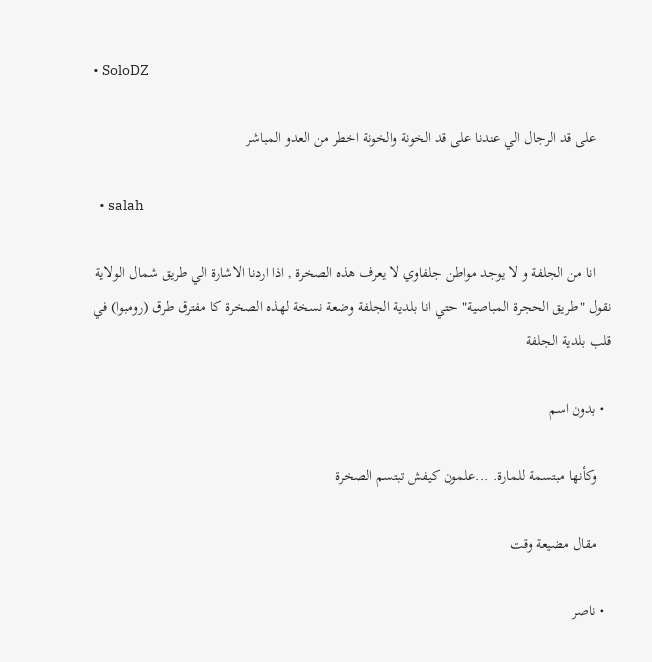• SoloDZ

    على قد الرجال الي عندنا على قد الخونة والخونة اخطر من العدو المباشر

  • salah

    انا من الجلفة و لا يوجد مواطن جلفاوي لا يعرف هذه الصخرة , اذا اردنا الاشارة الي طريق شمال الولاية نقول "طريق الحجرة المباصية" حتي انا بلدية الجلفة وضعة نسخة لهذه الصخرة كا مفترق طرق (رومبوا) في قلب بلدية الجلفة

  • بدون اسم

    وكأنها مبتسمة للمارة. ...علمون كيفش تبتسم الصخرة

    مقال مضيعة وقت

  • ناصر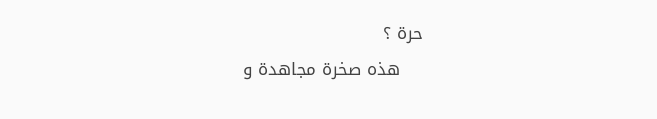حرة ؟
    هذه صخرة مجاهدة و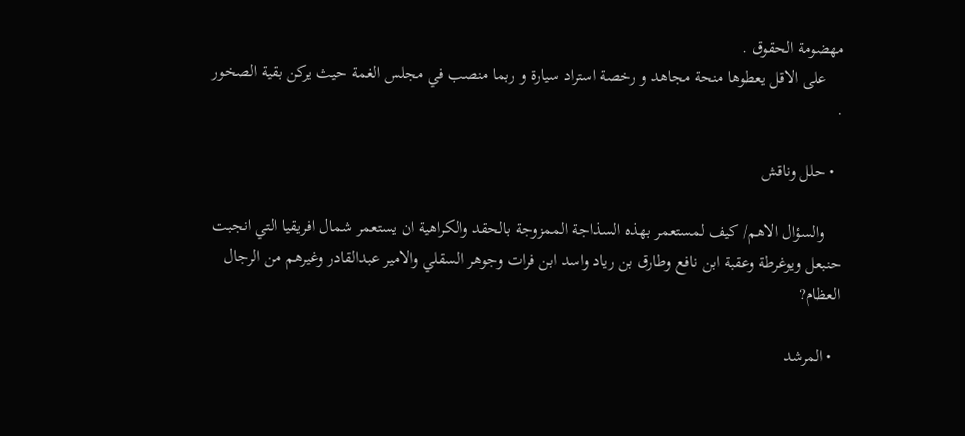مهضومة الحقوق .
    على الاقل يعطوها منحة مجاهد و رخصة استراد سيارة و ربما منصب في مجلس الغمة حيث يركن بقية الصخور .

  • حلل وناقش

    والسؤال الاهم/ كيف لمستعمر بهذه السذاجة الممزوجة بالحقد والكراهية ان يستعمر شمال افريقيا التي انجبت حنبعل ويوغرطة وعقبة ابن نافع وطارق بن رياد واسد ابن فرات وجوهر السقلي والامير عبدالقادر وغيرهم من الرجال العظام?

  • المرشد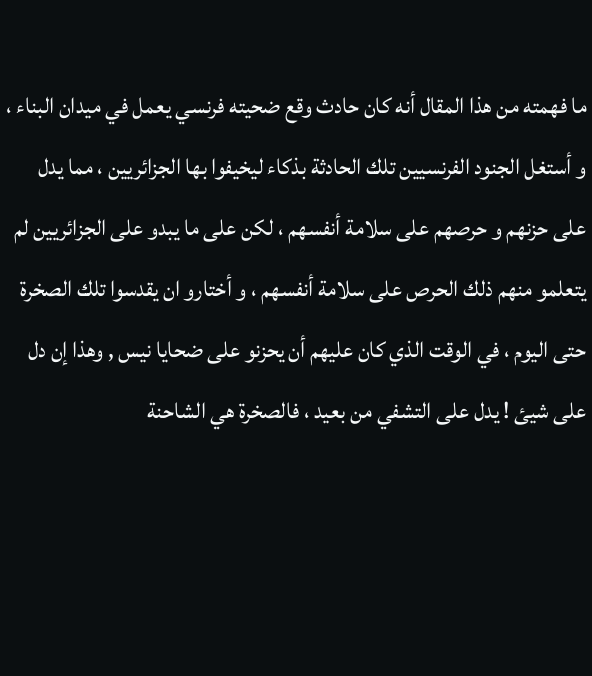ما فهمته من هذا المقال أنه كان حادث وقع ضحيته فرنسي يعمل في ميدان البناء ، و أستغل الجنود الفرنسيين تلك الحادثة بذكاء ليخيفوا بها الجزائريين ، مما يدل على حزنهم و حرصهم على سلامة أنفسهم ، لكن على ما يبدو على الجزائريين لم يتعلمو منهم ذلك الحرص على سلامة أنفسهم ، و أختارو ان يقدسوا تلك الصخرة حتى اليوم ، في الوقت الذي كان عليهم أن يحزنو على ضحايا نيس , وهذا إن دل على شيئ ! يدل على التشفي من بعيد ، فالصخرة هي الشاحنة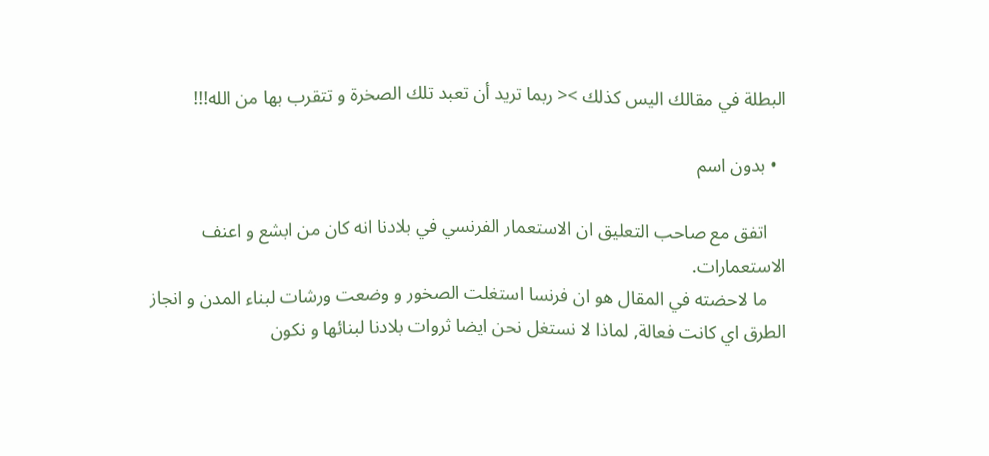البطلة في مقالك اليس كذلك >< ربما تريد أن تعبد تلك الصخرة و تتقرب بها من الله!!!

  • بدون اسم

    اتفق مع صاحب التعليق ان الاستعمار الفرنسي في بلادنا انه كان من ابشع و اعنف الاستعمارات.
    ما لاحضته في المقال هو ان فرنسا استغلت الصخور و وضعت ورشات لبناء المدن و انجاز الطرق اي كانت فعالة, لماذا لا نستغل نحن ايضا ثروات بلادنا لبنائها و نكون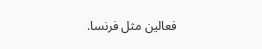فعالين مثل فرنسا.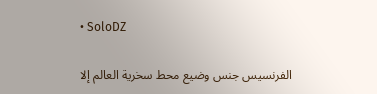• SoloDZ

    الفرنسيس جنس وضيع محط سخرية العالم إلا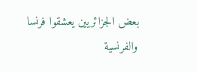بعض الجزائريين يعشقوا فرنسا والفرنسية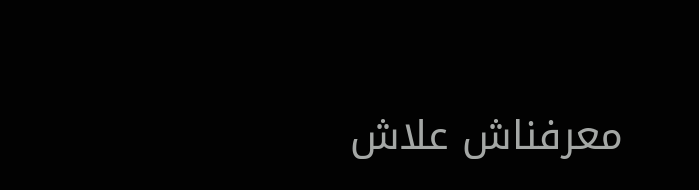معرفناش علاش